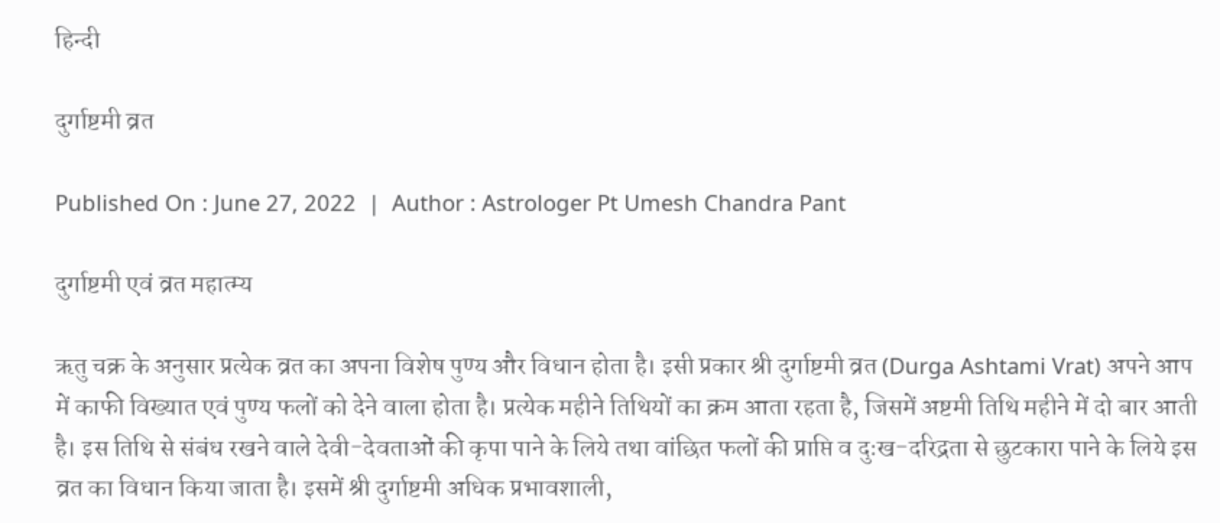हिन्दी

दुर्गाष्टमी व्रत

Published On : June 27, 2022  |  Author : Astrologer Pt Umesh Chandra Pant

दुर्गाष्टमी एवं व्रत महात्म्य

ऋतु चक्र के अनुसार प्रत्येक व्रत का अपना विशेष पुण्य और विधान होता है। इसी प्रकार श्री दुर्गाष्टमी व्रत (Durga Ashtami Vrat) अपने आप में काफी विख्यात एवं पुण्य फलों को देने वाला होता है। प्रत्येक महीने तिथियों का क्रम आता रहता है, जिसमें अष्टमी तिथि महीने में दो बार आती है। इस तिथि से संबंध रखने वाले देवी-देवताओं की कृपा पाने के लिये तथा वांछित फलों की प्राप्ति व दुःख-दरिद्रता से छुटकारा पाने के लिये इस व्रत का विधान किया जाता है। इसमें श्री दुर्गाष्टमी अधिक प्रभावशाली,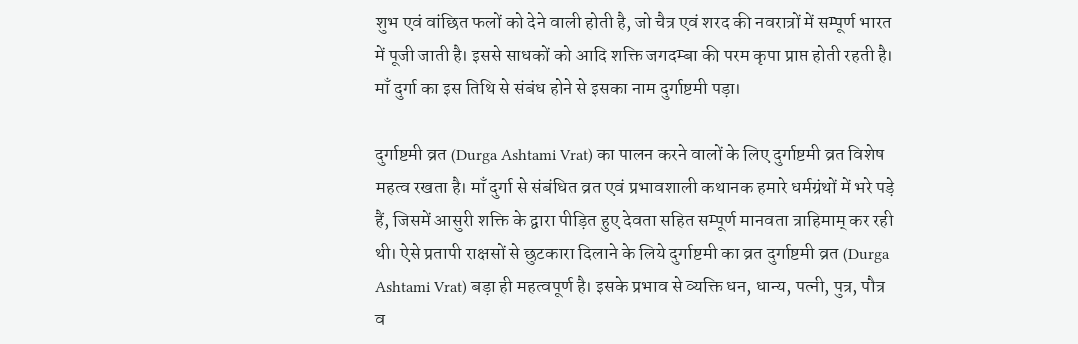शुभ एवं वांछित फलों को देने वाली होती है, जो चैत्र एवं शरद की नवरात्रों में सम्पूर्ण भारत में पूजी जाती है। इससे साधकों को आदि शक्ति जगदम्बा की परम कृपा प्राप्त होती रहती है। माँ दुर्गा का इस तिथि से संबंध होने से इसका नाम दुर्गाष्टमी पड़ा।

दुर्गाष्टमी व्रत (Durga Ashtami Vrat) का पालन करने वालों के लिए दुर्गाष्टमी व्रत विशेष महत्व रखता है। माँ दुर्गा से संबंधित व्रत एवं प्रभावशाली कथानक हमारे धर्मग्रंथों में भरे पड़े हैं, जिसमें आसुरी शक्ति के द्वारा पीड़ित हुए देवता सहित सम्पूर्ण मानवता त्राहिमाम् कर रही थी। ऐसे प्रतापी राक्षसों से छुटकारा दिलाने के लिये दुर्गाष्टमी का व्रत दुर्गाष्टमी व्रत (Durga Ashtami Vrat) बड़ा ही महत्वपूर्ण है। इसके प्रभाव से व्यक्ति धन, धान्य, पत्नी, पुत्र, पौत्र व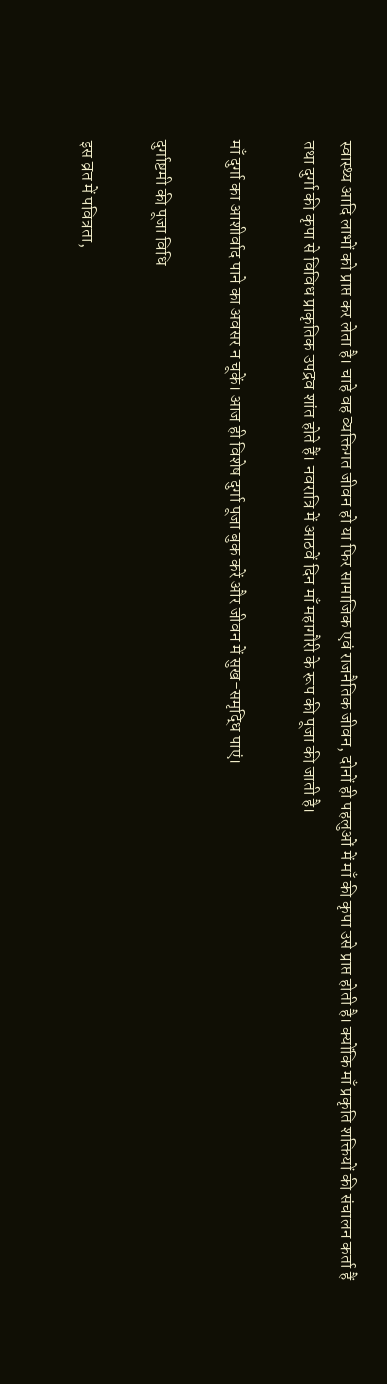स्वास्थ्य आदि लाभों को प्राप्त कर लेता है। चाहे वह व्यक्तिगत जीवन हो या फिर सामाजिक एवं राजनैतिक जीवन, दोनों ही पहलुओं में माँ की कृपा उसे प्राप्त होती है। क्योंकि माँ प्रकृति शक्तियों की संचालन कर्ता हैं तथा दुर्गा की कृपा से विविध प्राकृतिक उपद्रव शांत होते हैं। नवरात्रि में आठवें दिन माँ महागौरी के रूप की पूजा की जाती है।

माँ दुर्गा का आशीर्वाद पाने का अवसर न चूकें। आज ही विशेष दुर्गा पूजा बुक करें और जीवन में सुख-समृद्धि पाएं।

दुर्गाष्टमी की पूजा विधि

इस व्रत में पवित्रता,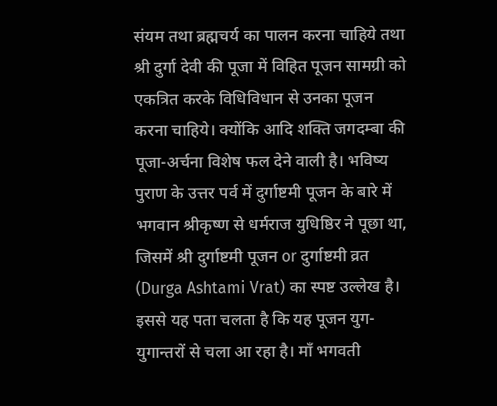संयम तथा ब्रह्मचर्य का पालन करना चाहिये तथा श्री दुर्गा देवी की पूजा में विहित पूजन सामग्री को एकत्रित करके विधिविधान से उनका पूजन करना चाहिये। क्योंकि आदि शक्ति जगदम्बा की पूजा-अर्चना विशेष फल देने वाली है। भविष्य पुराण के उत्तर पर्व में दुर्गाष्टमी पूजन के बारे में भगवान श्रीकृष्ण से धर्मराज युधिष्ठिर ने पूछा था, जिसमें श्री दुर्गाष्टमी पूजन or दुर्गाष्टमी व्रत (Durga Ashtami Vrat) का स्पष्ट उल्लेख है। इससे यह पता चलता है कि यह पूजन युग-युगान्तरों से चला आ रहा है। माँ भगवती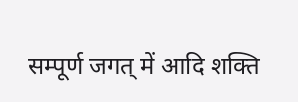सम्पूर्ण जगत् में आदि शक्ति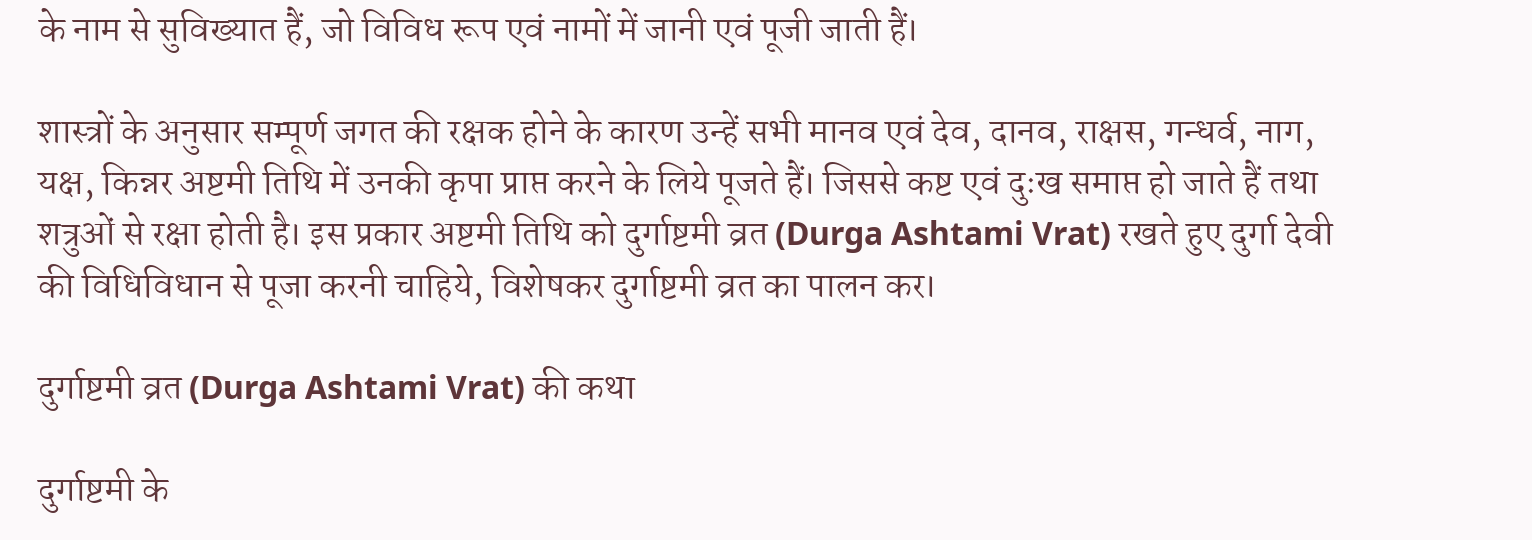के नाम से सुविख्यात हैं, जो विविध रूप एवं नामों में जानी एवं पूजी जाती हैं।

शास्त्रों के अनुसार सम्पूर्ण जगत की रक्षक होने के कारण उन्हें सभी मानव एवं देव, दानव, राक्षस, गन्धर्व, नाग, यक्ष, किन्नर अष्टमी तिथि में उनकी कृपा प्राप्त करने के लिये पूजते हैं। जिससे कष्ट एवं दुःख समाप्त हो जाते हैं तथा शत्रुओं से रक्षा होती है। इस प्रकार अष्टमी तिथि को दुर्गाष्टमी व्रत (Durga Ashtami Vrat) रखते हुए दुर्गा देवी की विधिविधान से पूजा करनी चाहिये, विशेषकर दुर्गाष्टमी व्रत का पालन कर।

दुर्गाष्टमी व्रत (Durga Ashtami Vrat) की कथा

दुर्गाष्टमी के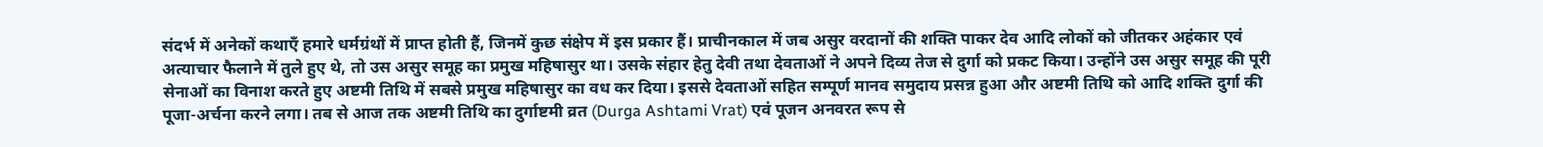संदर्भ में अनेकों कथाएँ हमारे धर्मग्रंथों में प्राप्त होती हैं, जिनमें कुछ संक्षेप में इस प्रकार हैं। प्राचीनकाल में जब असुर वरदानों की शक्ति पाकर देव आदि लोकों को जीतकर अहंकार एवं अत्याचार फैलाने में तुले हुए थे, तो उस असुर समूह का प्रमुख महिषासुर था। उसके संहार हेतु देवी तथा देवताओं ने अपने दिव्य तेज से दुर्गा को प्रकट किया। उन्होंने उस असुर समूह की पूरी सेनाओं का विनाश करते हुए अष्टमी तिथि में सबसे प्रमुख महिषासुर का वध कर दिया। इससे देवताओं सहित सम्पूर्ण मानव समुदाय प्रसन्न हुआ और अष्टमी तिथि को आदि शक्ति दुर्गा की पूजा-अर्चना करने लगा। तब से आज तक अष्टमी तिथि का दुर्गाष्टमी व्रत (Durga Ashtami Vrat) एवं पूजन अनवरत रूप से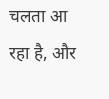चलता आ रहा है, और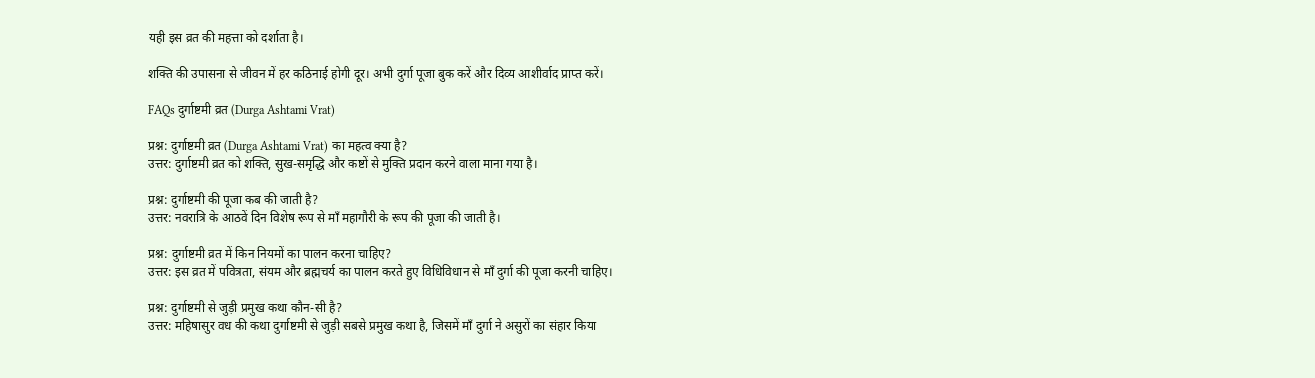यही इस व्रत की महत्ता को दर्शाता है।

शक्ति की उपासना से जीवन में हर कठिनाई होगी दूर। अभी दुर्गा पूजा बुक करें और दिव्य आशीर्वाद प्राप्त करें।

FAQs दुर्गाष्टमी व्रत (Durga Ashtami Vrat)

प्रश्न: दुर्गाष्टमी व्रत (Durga Ashtami Vrat) का महत्व क्या है?
उत्तर: दुर्गाष्टमी व्रत को शक्ति, सुख-समृद्धि और कष्टों से मुक्ति प्रदान करने वाला माना गया है।

प्रश्न: दुर्गाष्टमी की पूजा कब की जाती है?
उत्तर: नवरात्रि के आठवें दिन विशेष रूप से माँ महागौरी के रूप की पूजा की जाती है।

प्रश्न: दुर्गाष्टमी व्रत में किन नियमों का पालन करना चाहिए?
उत्तर: इस व्रत में पवित्रता, संयम और ब्रह्मचर्य का पालन करते हुए विधिविधान से माँ दुर्गा की पूजा करनी चाहिए।

प्रश्न: दुर्गाष्टमी से जुड़ी प्रमुख कथा कौन-सी है?
उत्तर: महिषासुर वध की कथा दुर्गाष्टमी से जुड़ी सबसे प्रमुख कथा है, जिसमें माँ दुर्गा ने असुरों का संहार किया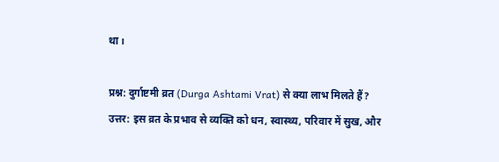था।

प्रश्न: दुर्गाष्टमी व्रत (Durga Ashtami Vrat) से क्या लाभ मिलते हैं?
उत्तर: इस व्रत के प्रभाव से व्यक्ति को धन, स्वास्थ्य, परिवार में सुख, और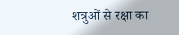शत्रुओं से रक्षा का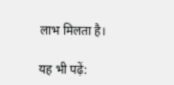लाभ मिलता है।

यह भी पढ़ें: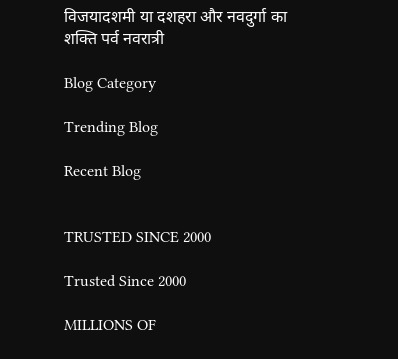विजयादशमी या दशहरा और नवदुर्गा का शक्ति पर्व नवरात्री

Blog Category

Trending Blog

Recent Blog


TRUSTED SINCE 2000

Trusted Since 2000

MILLIONS OF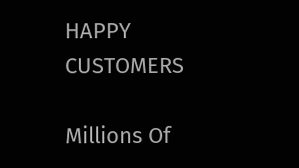HAPPY CUSTOMERS

Millions Of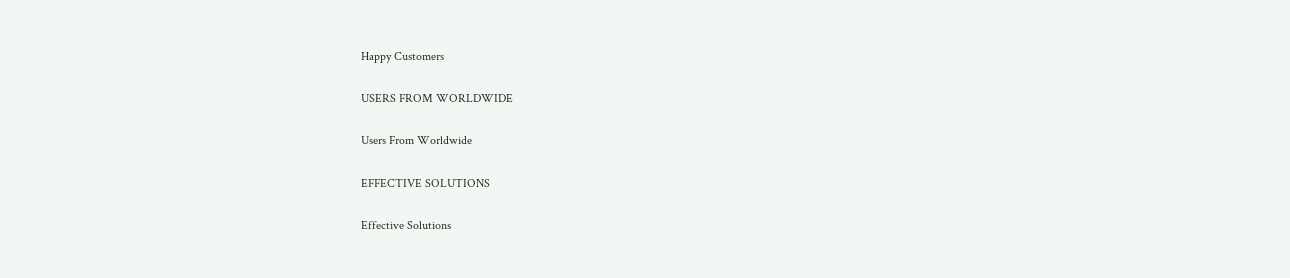Happy Customers

USERS FROM WORLDWIDE

Users From Worldwide

EFFECTIVE SOLUTIONS

Effective Solutions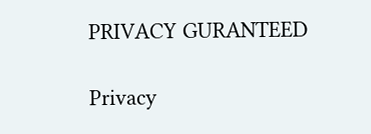PRIVACY GURANTEED

Privacy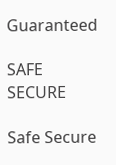Guaranteed

SAFE SECURE

Safe Secure